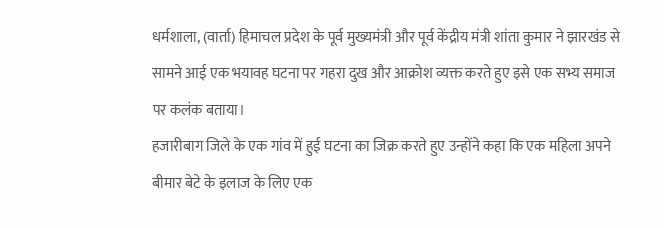धर्मशाला, (वार्ता) हिमाचल प्रदेश के पूर्व मुख्यमंत्री और पूर्व केंद्रीय मंत्री शांता कुमार ने झारखंड से सामने आई एक भयावह घटना पर गहरा दुख और आक्रोश व्यक्त करते हुए इसे एक सभ्य समाज पर कलंक बताया।
हजारीबाग जिले के एक गांव में हुई घटना का जिक्र करते हुए उन्होंने कहा कि एक महिला अपने बीमार बेटे के इलाज के लिए एक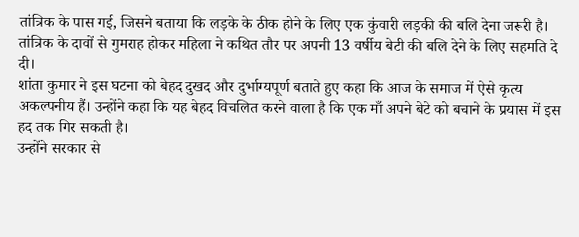तांत्रिक के पास गई, जिसने बताया कि लड़के के ठीक होने के लिए एक कुंवारी लड़की की बलि देना जरूरी है। तांत्रिक के दावों से गुमराह होकर महिला ने कथित तौर पर अपनी 13 वर्षीय बेटी की बलि देने के लिए सहमति दे दी।
शांता कुमार ने इस घटना को बेहद दुखद और दुर्भाग्यपूर्ण बताते हुए कहा कि आज के समाज में ऐसे कृत्य अकल्पनीय हैं। उन्होंने कहा कि यह बेहद विचलित करने वाला है कि एक माँ अपने बेटे को बचाने के प्रयास में इस हद तक गिर सकती है।
उन्होंने सरकार से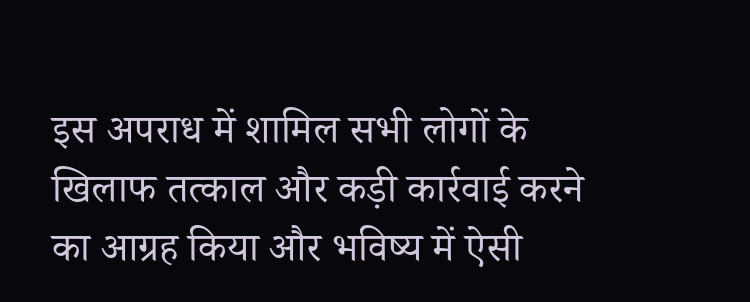इस अपराध में शामिल सभी लोगों के खिलाफ तत्काल और कड़ी कार्रवाई करने का आग्रह किया और भविष्य में ऐसी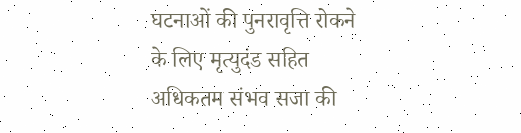घटनाओं की पुनरावृत्ति रोकने के लिए मृत्युदंड सहित अधिकतम संभव सजा की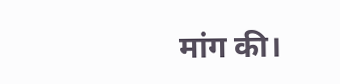मांग की।